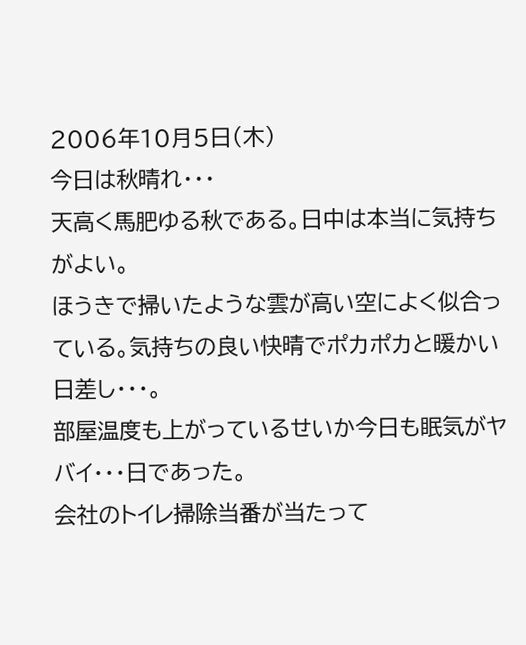2006年10月5日(木)
今日は秋晴れ・・・
天高く馬肥ゆる秋である。日中は本当に気持ちがよい。
ほうきで掃いたような雲が高い空によく似合っている。気持ちの良い快晴でポカポカと暖かい日差し・・・。
部屋温度も上がっているせいか今日も眠気がヤバイ・・・日であった。
会社のトイレ掃除当番が当たって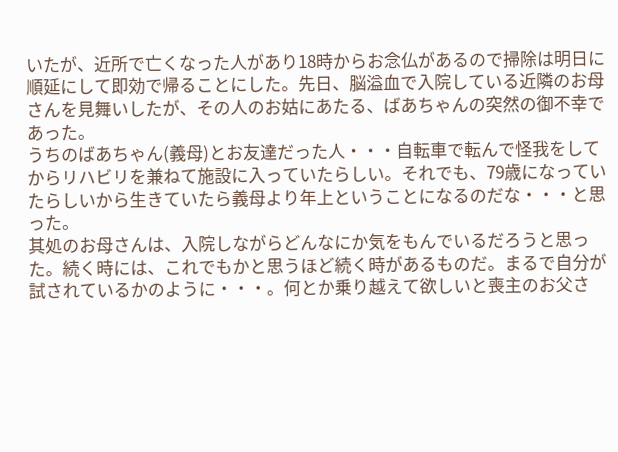いたが、近所で亡くなった人があり18時からお念仏があるので掃除は明日に順延にして即効で帰ることにした。先日、脳溢血で入院している近隣のお母さんを見舞いしたが、その人のお姑にあたる、ばあちゃんの突然の御不幸であった。
うちのばあちゃん(義母)とお友達だった人・・・自転車で転んで怪我をしてからリハビリを兼ねて施設に入っていたらしい。それでも、79歳になっていたらしいから生きていたら義母より年上ということになるのだな・・・と思った。
其処のお母さんは、入院しながらどんなにか気をもんでいるだろうと思った。続く時には、これでもかと思うほど続く時があるものだ。まるで自分が試されているかのように・・・。何とか乗り越えて欲しいと喪主のお父さ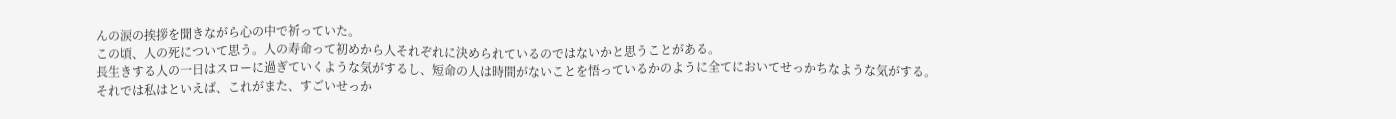んの涙の挨拶を聞きながら心の中で祈っていた。
この頃、人の死について思う。人の寿命って初めから人それぞれに決められているのではないかと思うことがある。
長生きする人の一日はスローに過ぎていくような気がするし、短命の人は時間がないことを悟っているかのように全てにおいてせっかちなような気がする。
それでは私はといえば、これがまた、すごいせっか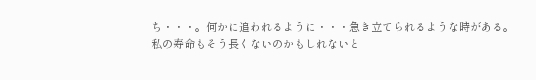ち・・・。何かに追われるように・・・急き立てられるような時がある。
私の寿命もそう長くないのかもしれないと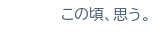この頃、思う。